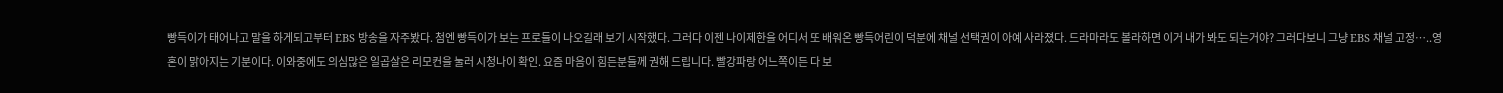빵득이가 태어나고 말을 하게되고부터 EBS 방송을 자주봤다. 첨엔 빵득이가 보는 프로들이 나오길래 보기 시작했다. 그러다 이젠 나이제한을 어디서 또 배워온 빵득어린이 덕분에 채널 선택권이 아예 사라졌다. 드라마라도 볼라하면 이거 내가 봐도 되는거야? 그러다보니 그냥 EBS 채널 고정…..영혼이 맑아지는 기분이다. 이와중에도 의심많은 일곱살은 리모컨을 눌러 시청나이 확인. 요즘 마음이 힘든분들께 권해 드립니다. 빨강파랑 어느쪽이든 다 보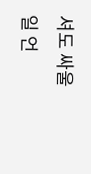셔도 싸울일 언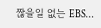짢을일 없는 EBS…